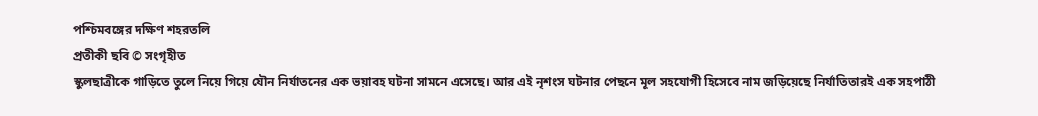পশ্চিমবঙ্গের দক্ষিণ শহরতলি
প্রতীকী ছবি © সংগৃহীত
স্কুলছাত্রীকে গাড়িতে তুলে নিয়ে গিয়ে যৌন নির্যাতনের এক ভয়াবহ ঘটনা সামনে এসেছে। আর এই নৃশংস ঘটনার পেছনে মূল সহযোগী হিসেবে নাম জড়িয়েছে নির্যাতিতারই এক সহপাঠী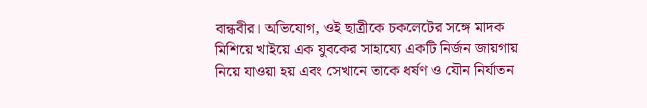বান্ধবীর। অভিযোগ, ওই ছাত্রীকে চকলেটের সঙ্গে মাদক মিশিয়ে খাইয়ে এক যুবকের সাহায্যে একটি নির্জন জায়গায় নিয়ে যাওয়া হয় এবং সেখানে তাকে ধর্ষণ ও যৌন নির্যাতন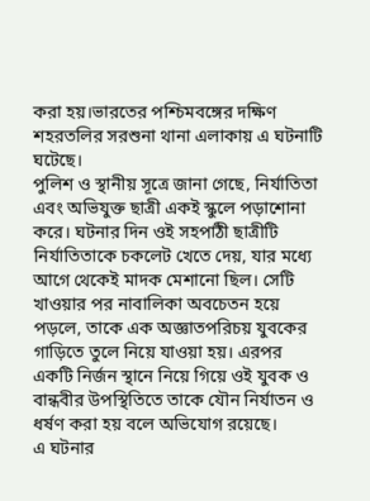করা হয়।ভারতের পশ্চিমবঙ্গের দক্ষিণ শহরতলির সরশুনা থানা এলাকায় এ ঘটনাটি ঘটেছে।
পুলিশ ও স্থানীয় সূত্রে জানা গেছে, নির্যাতিতা এবং অভিযুক্ত ছাত্রী একই স্কুলে পড়াশোনা করে। ঘটনার দিন ওই সহপাঠী ছাত্রীটি নির্যাতিতাকে চকলেট খেতে দেয়, যার মধ্যে আগে থেকেই মাদক মেশানো ছিল। সেটি খাওয়ার পর নাবালিকা অবচেতন হয়ে পড়লে, তাকে এক অজ্ঞাতপরিচয় যুবকের গাড়িতে তুলে নিয়ে যাওয়া হয়। এরপর একটি নির্জন স্থানে নিয়ে গিয়ে ওই যুবক ও বান্ধবীর উপস্থিতিতে তাকে যৌন নির্যাতন ও ধর্ষণ করা হয় বলে অভিযোগ রয়েছে।
এ ঘটনার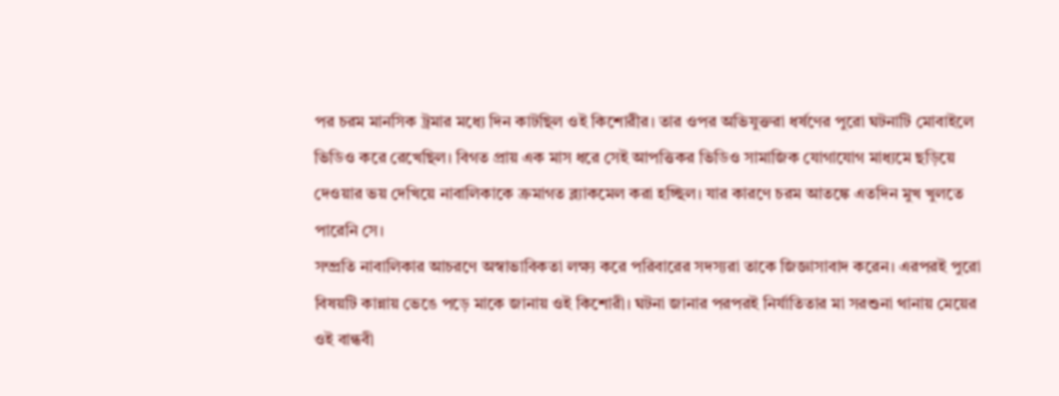পর চরম মানসিক ট্রমার মধ্যে দিন কাটছিল ওই কিশোরীর। তার ওপর অভিযুক্তরা ধর্ষণের পুরো ঘটনাটি মোবাইলে ভিডিও করে রেখেছিল। বিগত প্রায় এক মাস ধরে সেই আপত্তিকর ভিডিও সামাজিক যোগাযোগ মাধ্যমে ছড়িয়ে দেওয়ার ভয় দেখিয়ে নাবালিকাকে ক্রমাগত ব্ল্যাকমেল করা হচ্ছিল। যার কারণে চরম আতঙ্কে এতদিন মুখ খুলতে পারেনি সে।
সম্প্রতি নাবালিকার আচরণে অস্বাভাবিকতা লক্ষ্য করে পরিবারের সদস্যরা তাকে জিজ্ঞাসাবাদ করেন। এরপরই পুরো বিষয়টি কান্নায় ভেঙে পড়ে মাকে জানায় ওই কিশোরী। ঘটনা জানার পরপরই নির্যাতিতার মা সরশুনা থানায় মেয়ের ওই বান্ধবী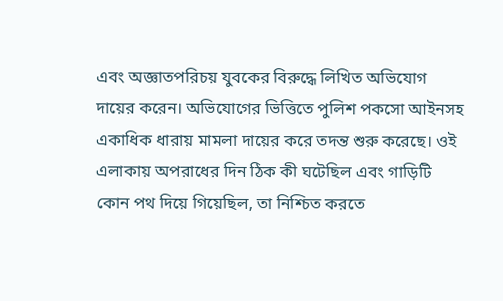এবং অজ্ঞাতপরিচয় যুবকের বিরুদ্ধে লিখিত অভিযোগ দায়ের করেন। অভিযোগের ভিত্তিতে পুলিশ পকসো আইনসহ একাধিক ধারায় মামলা দায়ের করে তদন্ত শুরু করেছে। ওই এলাকায় অপরাধের দিন ঠিক কী ঘটেছিল এবং গাড়িটি কোন পথ দিয়ে গিয়েছিল, তা নিশ্চিত করতে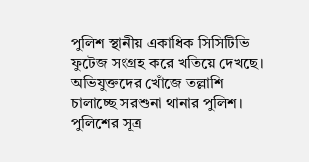পুলিশ স্থানীয় একাধিক সিসিটিভি ফুটেজ সংগ্রহ করে খতিয়ে দেখছে। অভিযুক্তদের খোঁজে তল্লাশি চালাচ্ছে সরশুনা থানার পুলিশ।
পুলিশের সূত্র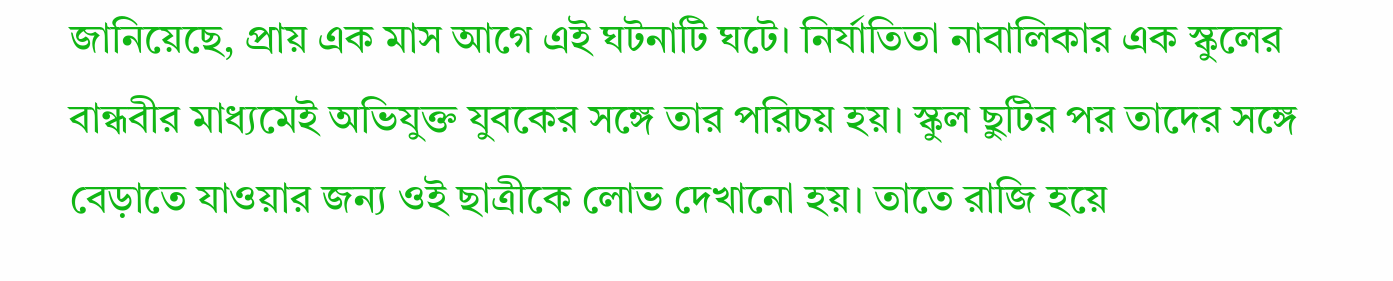জানিয়েছে, প্রায় এক মাস আগে এই ঘটনাটি ঘটে। নির্যাতিতা নাবালিকার এক স্কুলের বান্ধবীর মাধ্যমেই অভিযুক্ত যুবকের সঙ্গে তার পরিচয় হয়। স্কুল ছুটির পর তাদের সঙ্গে বেড়াতে যাওয়ার জন্য ওই ছাত্রীকে লোভ দেখানো হয়। তাতে রাজি হয়ে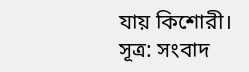যায় কিশোরী।
সূত্র: সংবাদ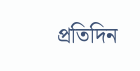প্রতিদিন